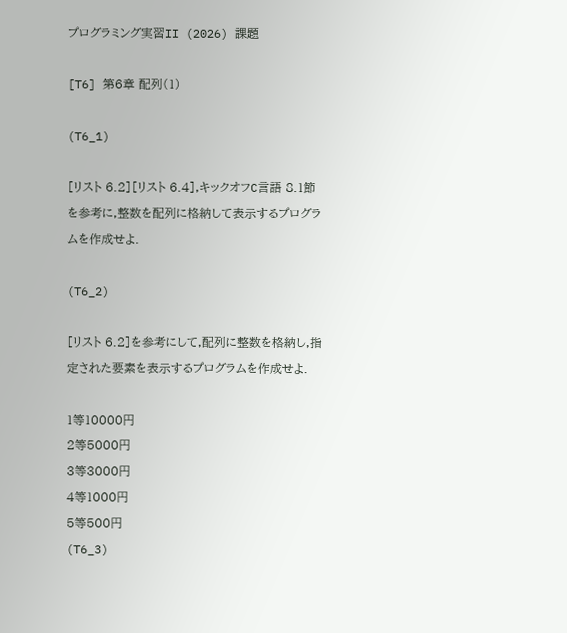プログラミング実習II (2026) 課題

[T6] 第6章 配列(1)

(T6_1)

[リスト 6.2][リスト 6.4],キックオフC言語 8.1節 を参考に,整数を配列に格納して表示するプログラムを作成せよ.

(T6_2)

[リスト 6.2]を参考にして,配列に整数を格納し,指定された要素を表示するプログラムを作成せよ.

1等10000円
2等5000円
3等3000円
4等1000円
5等500円
(T6_3)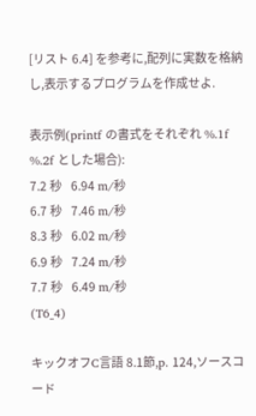[リスト 6.4] を参考に,配列に実数を格納し,表示するプログラムを作成せよ.

表示例(printf の書式をそれぞれ %.1f %.2f とした場合):
7.2 秒   6.94 m/秒
6.7 秒   7.46 m/秒
8.3 秒   6.02 m/秒
6.9 秒   7.24 m/秒
7.7 秒   6.49 m/秒
(T6_4)

キックオフC言語 8.1節,p. 124,ソースコード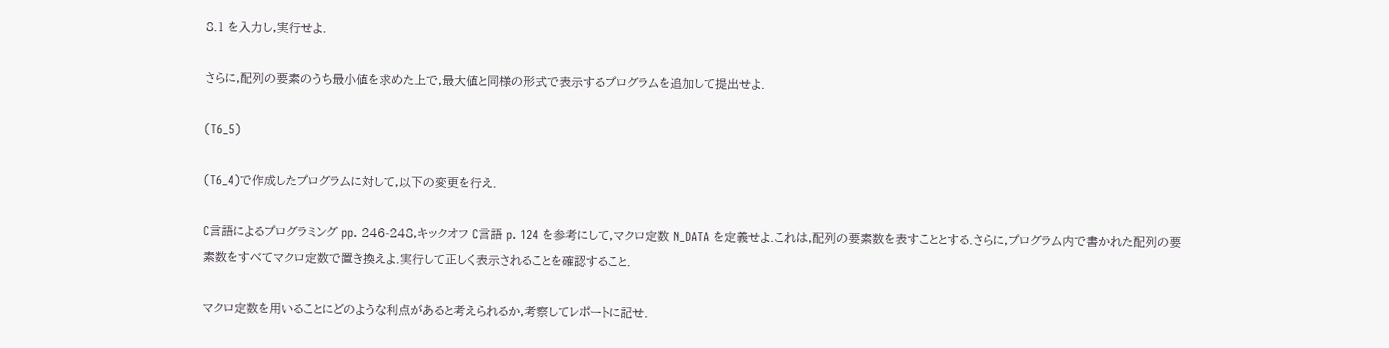8.1 を入力し,実行せよ.

さらに,配列の要素のうち最小値を求めた上で,最大値と同様の形式で表示するプログラムを追加して提出せよ.

(T6_5)

(T6_4)で作成したプログラムに対して,以下の変更を行え.

C言語によるプログラミング pp. 246-248,キックオフ C言語 p. 124 を参考にして,マクロ定数 N_DATA を定義せよ.これは,配列の要素数を表すこととする.さらに,プログラム内で書かれた配列の要素数をすべてマクロ定数で置き換えよ.実行して正しく表示されることを確認すること.

マクロ定数を用いることにどのような利点があると考えられるか,考察してレポートに記せ.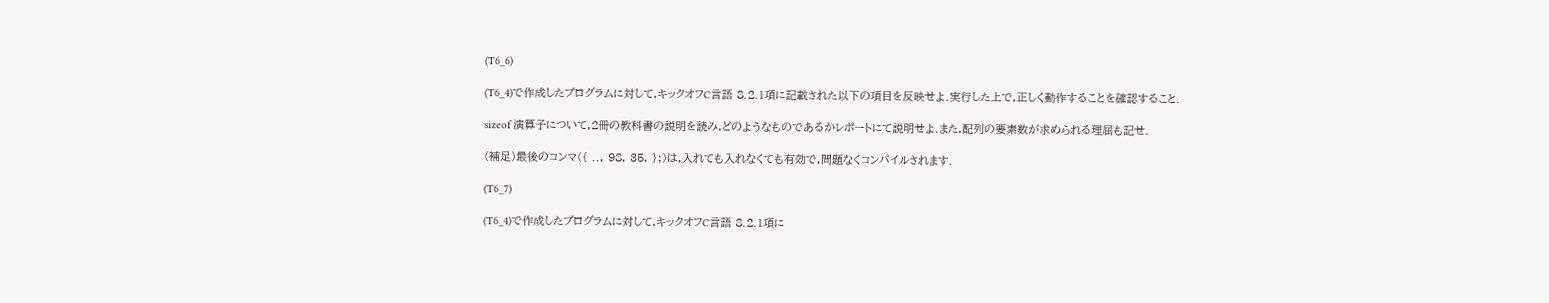(T6_6)

(T6_4)で作成したプログラムに対して,キックオフC言語 8.2.1項に記載された以下の項目を反映せよ.実行した上で,正しく動作することを確認すること.

sizeof 演算子について,2冊の教科書の説明を読み,どのようなものであるかレポートにて説明せよ.また,配列の要素数が求められる理屈も記せ.

(補足)最後のコンマ({ .., 98, 35, };)は,入れても入れなくても有効で,問題なくコンパイルされます.

(T6_7)

(T6_4)で作成したプログラムに対して,キックオフC言語 8.2.1項に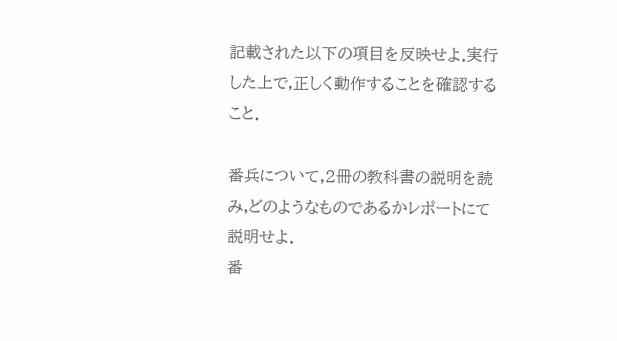記載された以下の項目を反映せよ.実行した上で,正しく動作することを確認すること.

番兵について,2冊の教科書の説明を読み,どのようなものであるかレポートにて説明せよ.
番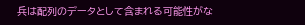兵は配列のデータとして含まれる可能性がな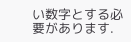い数字とする必要があります.